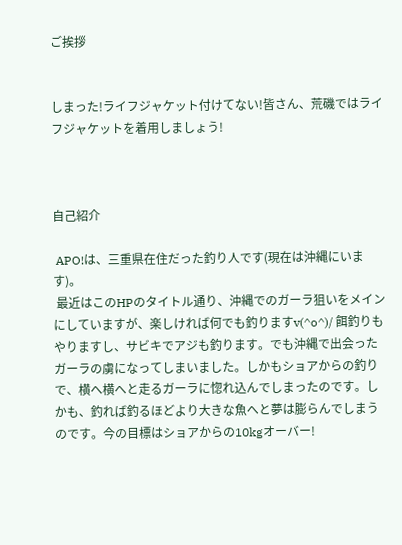ご挨拶


しまった!ライフジャケット付けてない!皆さん、荒磯ではライフジャケットを着用しましょう!



自己紹介

 APO!は、三重県在住だった釣り人です(現在は沖縄にいます)。
 最近はこのHPのタイトル通り、沖縄でのガーラ狙いをメインにしていますが、楽しければ何でも釣りますv(^o^)/ 餌釣りもやりますし、サビキでアジも釣ります。でも沖縄で出会ったガーラの虜になってしまいました。しかもショアからの釣りで、横へ横へと走るガーラに惚れ込んでしまったのです。しかも、釣れば釣るほどより大きな魚へと夢は膨らんでしまうのです。今の目標はショアからの10kgオーバー!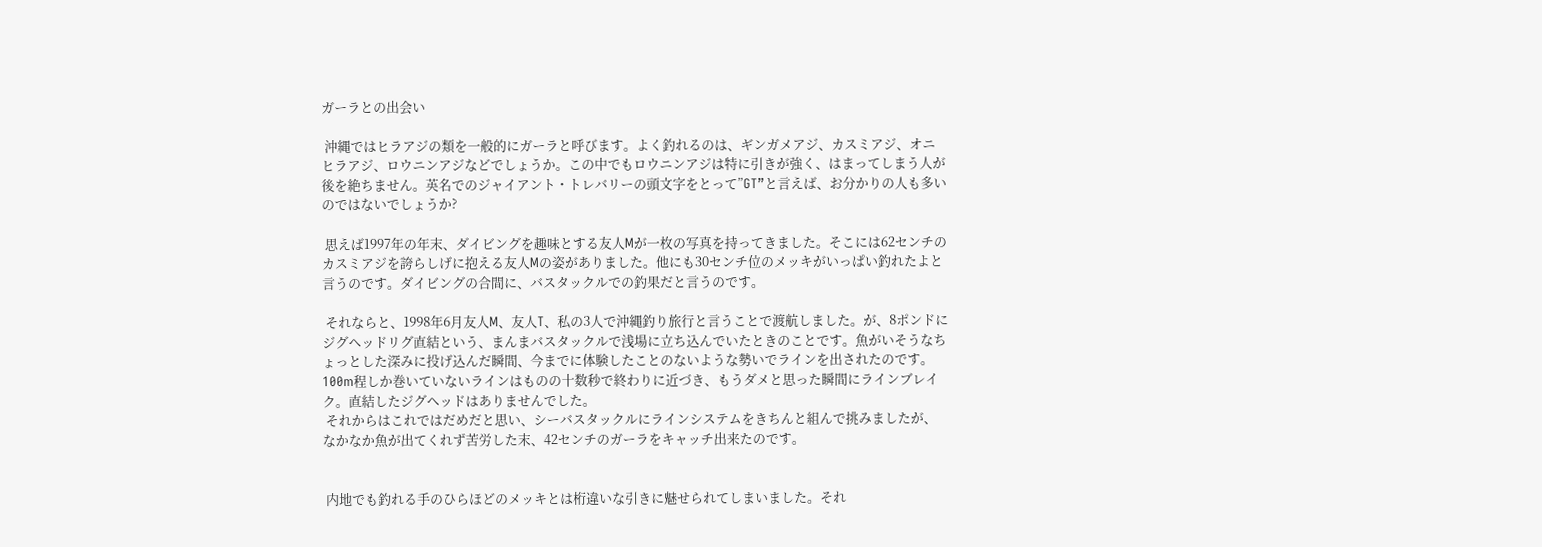ガーラとの出会い

 沖縄ではヒラアジの類を一般的にガーラと呼びます。よく釣れるのは、ギンガメアジ、カスミアジ、オニヒラアジ、ロウニンアジなどでしょうか。この中でもロウニンアジは特に引きが強く、はまってしまう人が後を絶ちません。英名でのジャイアント・トレバリーの頭文字をとって”GT”と言えば、お分かりの人も多いのではないでしょうか?

 思えば1997年の年末、ダイビングを趣味とする友人Mが一枚の写真を持ってきました。そこには62センチのカスミアジを誇らしげに抱える友人Mの姿がありました。他にも30センチ位のメッキがいっぱい釣れたよと言うのです。ダイビングの合間に、バスタックルでの釣果だと言うのです。

 それならと、1998年6月友人M、友人T、私の3人で沖縄釣り旅行と言うことで渡航しました。が、8ポンドにジグヘッドリグ直結という、まんまバスタックルで浅場に立ち込んでいたときのことです。魚がいそうなちょっとした深みに投げ込んだ瞬間、今までに体験したことのないような勢いでラインを出されたのです。100m程しか巻いていないラインはものの十数秒で終わりに近づき、もうダメと思った瞬間にラインブレイク。直結したジグヘッドはありませんでした。
 それからはこれではだめだと思い、シーバスタックルにラインシステムをきちんと組んで挑みましたが、なかなか魚が出てくれず苦労した末、42センチのガーラをキャッチ出来たのです。


 内地でも釣れる手のひらほどのメッキとは桁違いな引きに魅せられてしまいました。それ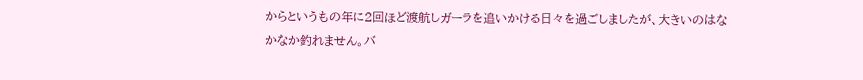からというもの年に2回ほど渡航しガーラを追いかける日々を過ごしましたが、大きいのはなかなか釣れません。バ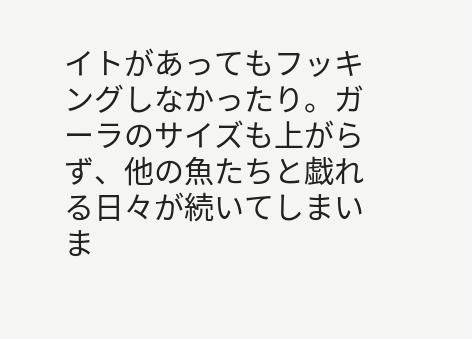イトがあってもフッキングしなかったり。ガーラのサイズも上がらず、他の魚たちと戯れる日々が続いてしまいま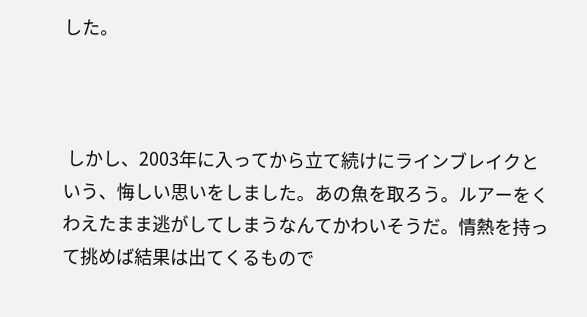した。



 しかし、2003年に入ってから立て続けにラインブレイクという、悔しい思いをしました。あの魚を取ろう。ルアーをくわえたまま逃がしてしまうなんてかわいそうだ。情熱を持って挑めば結果は出てくるもので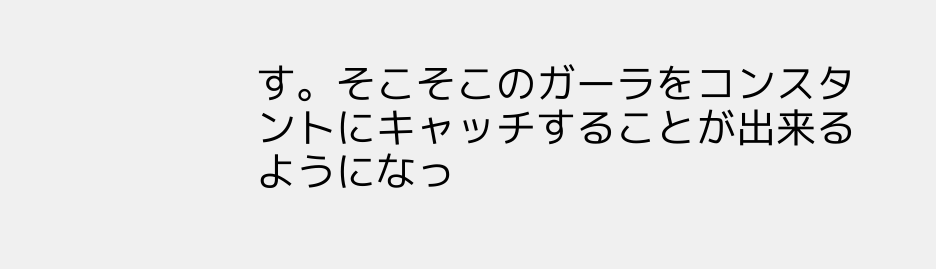す。そこそこのガーラをコンスタントにキャッチすることが出来るようになっ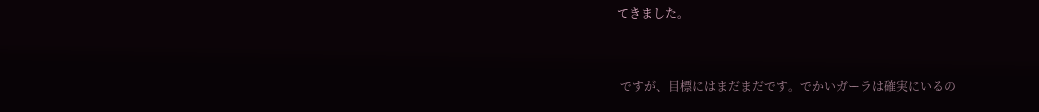てきました。


 ですが、目標にはまだまだです。でかいガーラは確実にいるの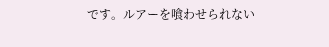です。ルアーを喰わせられない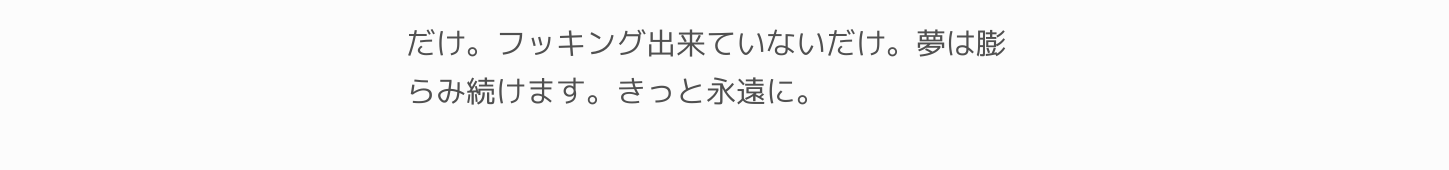だけ。フッキング出来ていないだけ。夢は膨らみ続けます。きっと永遠に。